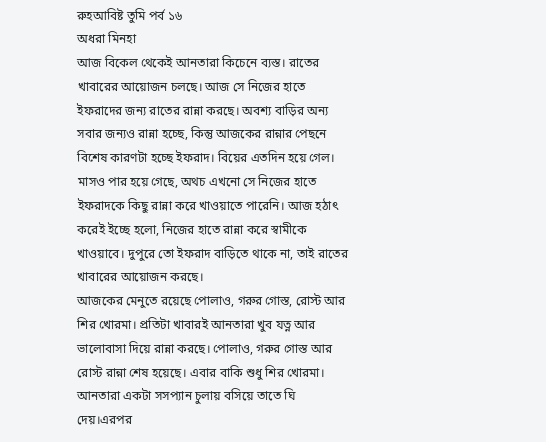রুহআবিষ্ট তুমি পর্ব ১৬
অধরা মিনহা
আজ বিকেল থেকেই আনতারা কিচেনে ব্যস্ত। রাতের খাবারের আয়োজন চলছে। আজ সে নিজের হাতে ইফরাদের জন্য রাতের রান্না করছে। অবশ্য বাড়ির অন্য সবার জন্যও রান্না হচ্ছে, কিন্তু আজকের রান্নার পেছনে বিশেষ কারণটা হচ্ছে ইফরাদ। বিয়ের এতদিন হয়ে গেল। মাসও পার হয়ে গেছে, অথচ এখনো সে নিজের হাতে ইফরাদকে কিছু রান্না করে খাওয়াতে পারেনি। আজ হঠাৎ করেই ইচ্ছে হলো, নিজের হাতে রান্না করে স্বামীকে খাওয়াবে। দুপুরে তো ইফরাদ বাড়িতে থাকে না, তাই রাতের খাবারের আয়োজন করছে।
আজকের মেনুতে রয়েছে পোলাও, গরুর গোস্ত, রোস্ট আর শির খোরমা। প্রতিটা খাবারই আনতারা খুব যত্ন আর ভালোবাসা দিয়ে রান্না করছে। পোলাও, গরুর গোস্ত আর রোস্ট রান্না শেষ হয়েছে। এবার বাকি শুধু শির খোরমা।
আনতারা একটা সসপ্যান চুলায় বসিয়ে তাতে ঘি দেয়।এরপর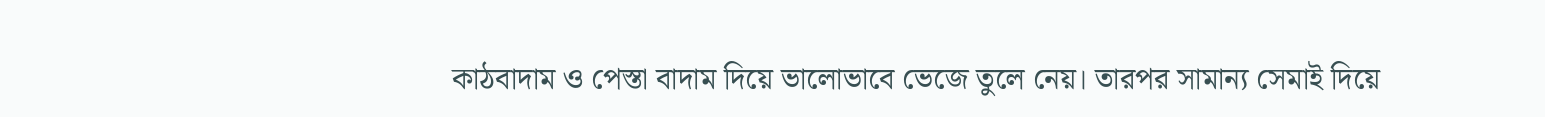কাঠবাদাম ও পেস্তা বাদাম দিয়ে ভালোভাবে ভেজে তুলে নেয়। তারপর সামান্য সেমাই দিয়ে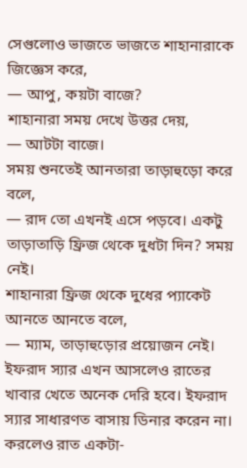সেগুলোও ভাজতে ভাজতে শাহানারাকে জিজ্ঞেস করে,
— আপু, কয়টা বাজে?
শাহানারা সময় দেখে উত্তর দেয়,
— আটটা বাজে।
সময় শুনতেই আনতারা তাড়াহুড়ো করে বলে,
— রাদ তো এখনই এসে পড়বে। একটু তাড়াতাড়ি ফ্রিজ থেকে দুধটা দিন? সময় নেই।
শাহানারা ফ্রিজ থেকে দুধের প্যাকেট আনতে আনতে বলে,
— ম্যাম, তাড়াহুড়োর প্রয়োজন নেই। ইফরাদ স্যার এখন আসলেও রাতের খাবার খেতে অনেক দেরি হবে। ইফরাদ স্যার সাধারণত বাসায় ডিনার করেন না। করলেও রাত একটা-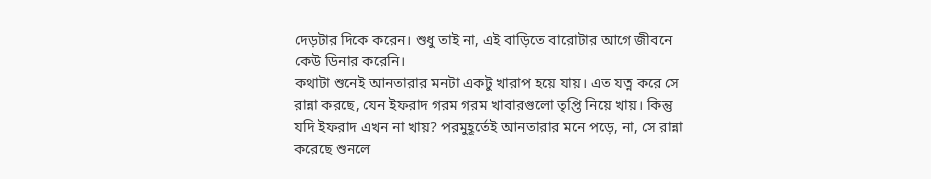দেড়টার দিকে করেন। শুধু তাই না, এই বাড়িতে বারোটার আগে জীবনে কেউ ডিনার করেনি।
কথাটা শুনেই আনতারার মনটা একটু খারাপ হয়ে যায়। এত যত্ন করে সে রান্না করছে, যেন ইফরাদ গরম গরম খাবারগুলো তৃপ্তি নিয়ে খায়। কিন্তু যদি ইফরাদ এখন না খায়? পরমুহূর্তেই আনতারার মনে পড়ে, না, সে রান্না করেছে শুনলে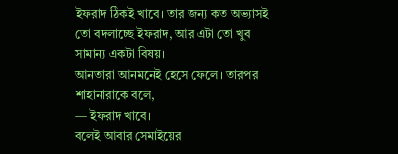ইফরাদ ঠিকই খাবে। তার জন্য কত অভ্যাসই তো বদলাচ্ছে ইফরাদ, আর এটা তো খুব সামান্য একটা বিষয়।
আনতারা আনমনেই হেসে ফেলে। তারপর শাহানারাকে বলে,
— ইফরাদ খাবে।
বলেই আবার সেমাইয়ের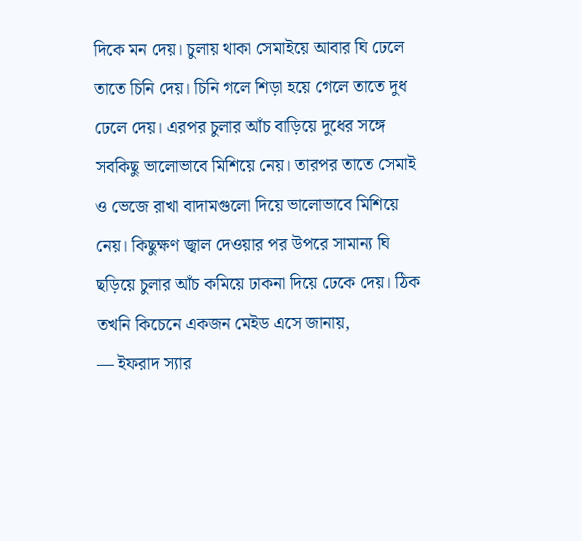দিকে মন দেয়। চুলায় থাকা সেমাইয়ে আবার ঘি ঢেলে তাতে চিনি দেয়। চিনি গলে শিড়া হয়ে গেলে তাতে দুধ ঢেলে দেয়। এরপর চুলার আঁচ বাড়িয়ে দুধের সঙ্গে সবকিছু ভালোভাবে মিশিয়ে নেয়। তারপর তাতে সেমাই ও ভেজে রাখা বাদামগুলো দিয়ে ভালোভাবে মিশিয়ে নেয়। কিছুক্ষণ জ্বাল দেওয়ার পর উপরে সামান্য ঘি ছড়িয়ে চুলার আঁচ কমিয়ে ঢাকনা দিয়ে ঢেকে দেয়। ঠিক তখনি কিচেনে একজন মেইড এসে জানায়,
— ইফরাদ স্যার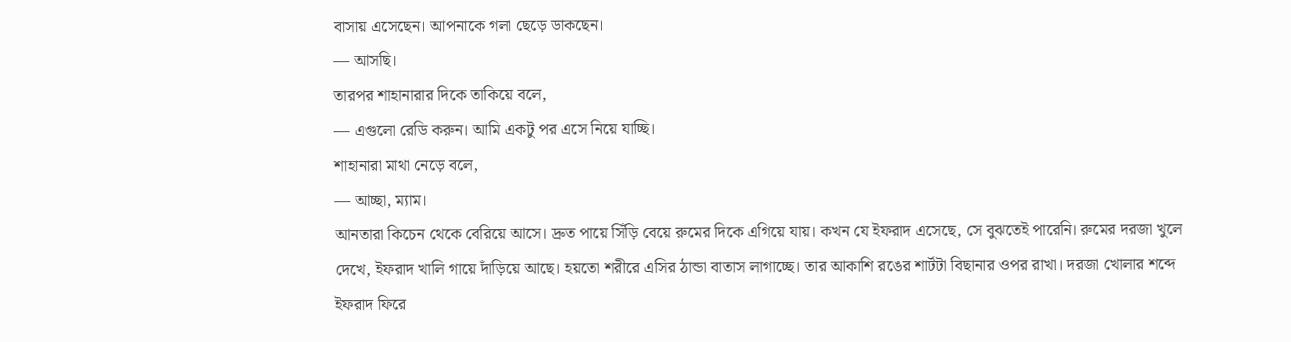বাসায় এসেছেন। আপনাকে গলা ছেড়ে ডাকছেন।
— আসছি।
তারপর শাহানারার দিকে তাকিয়ে বলে,
— এগুলো রেডি করুন। আমি একটু পর এসে নিয়ে যাচ্ছি।
শাহানারা মাথা নেড়ে বলে,
— আচ্ছা, ম্যাম।
আনতারা কিচেন থেকে বেরিয়ে আসে। দ্রুত পায়ে সিঁড়ি বেয়ে রুমের দিকে এগিয়ে যায়। কখন যে ইফরাদ এসেছে, সে বুঝতেই পারেনি। রুমের দরজা খুলে দেখে, ইফরাদ খালি গায়ে দাঁড়িয়ে আছে। হয়তো শরীরে এসির ঠান্ডা বাতাস লাগাচ্ছে। তার আকাশি রঙের শার্টটা বিছানার ওপর রাখা। দরজা খোলার শব্দে ইফরাদ ফিরে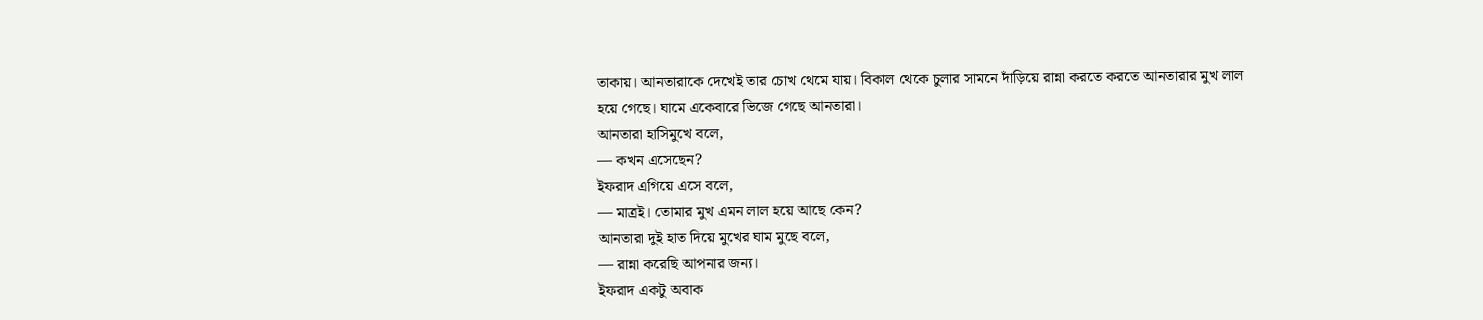তাকায়। আনতারাকে দেখেই তার চোখ থেমে যায়। বিকাল থেকে চুলার সামনে দাঁড়িয়ে রান্না করতে করতে আনতারার মুখ লাল হয়ে গেছে। ঘামে একেবারে ভিজে গেছে আনতারা।
আনতারা হাসিমুখে বলে,
— কখন এসেছেন?
ইফরাদ এগিয়ে এসে বলে,
— মাত্রই। তোমার মুখ এমন লাল হয়ে আছে কেন?
আনতারা দুই হাত দিয়ে মুখের ঘাম মুছে বলে,
— রান্না করেছি আপনার জন্য।
ইফরাদ একটু অবাক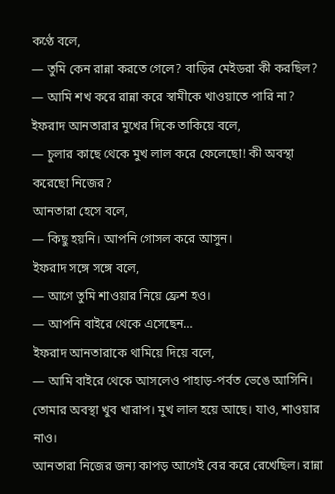কণ্ঠে বলে,
— তুমি কেন রান্না করতে গেলে? বাড়ির মেইডরা কী করছিল?
— আমি শখ করে রান্না করে স্বামীকে খাওয়াতে পারি না?
ইফরাদ আনতারার মুখের দিকে তাকিয়ে বলে,
— চুলার কাছে থেকে মুখ লাল করে ফেলেছো! কী অবস্থা করেছো নিজের?
আনতারা হেসে বলে,
— কিছু হয়নি। আপনি গোসল করে আসুন।
ইফরাদ সঙ্গে সঙ্গে বলে,
— আগে তুমি শাওয়ার নিয়ে ফ্রেশ হও।
— আপনি বাইরে থেকে এসেছেন…
ইফরাদ আনতারাকে থামিয়ে দিয়ে বলে,
— আমি বাইরে থেকে আসলেও পাহাড়-পর্বত ভেঙে আসিনি। তোমার অবস্থা খুব খারাপ। মুখ লাল হয়ে আছে। যাও, শাওয়ার নাও।
আনতারা নিজের জন্য কাপড় আগেই বের করে রেখেছিল। রান্না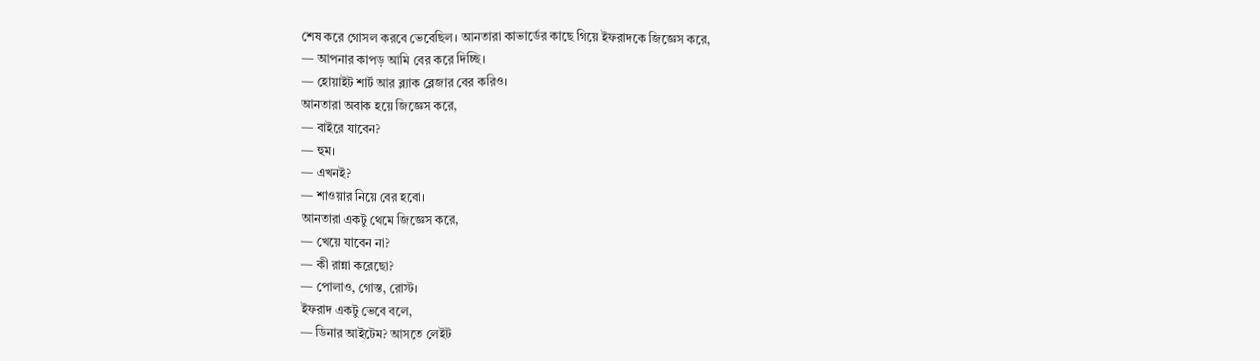শেষ করে গোসল করবে ভেবেছিল। আনতারা কাভার্ডের কাছে গিয়ে ইফরাদকে জিজ্ঞেস করে,
— আপনার কাপড় আমি বের করে দিচ্ছি।
— হোয়াইট শার্ট আর ব্ল্যাক ব্লেজার বের করিও।
আনতারা অবাক হয়ে জিজ্ঞেস করে,
— বাইরে যাবেন?
— হুম।
— এখনই?
— শাওয়ার নিয়ে বের হবো।
আনতারা একটু থেমে জিজ্ঞেস করে,
— খেয়ে যাবেন না?
— কী রান্না করেছো?
— পোলাও, গোস্ত, রোস্ট।
ইফরাদ একটু ভেবে বলে,
— ডিনার আইটেম? আসতে লেইট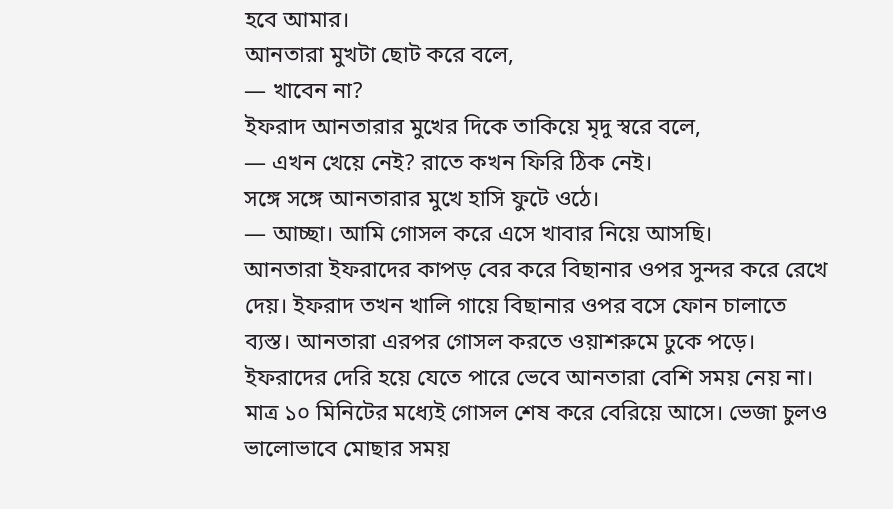হবে আমার।
আনতারা মুখটা ছোট করে বলে,
— খাবেন না?
ইফরাদ আনতারার মুখের দিকে তাকিয়ে মৃদু স্বরে বলে,
— এখন খেয়ে নেই? রাতে কখন ফিরি ঠিক নেই।
সঙ্গে সঙ্গে আনতারার মুখে হাসি ফুটে ওঠে।
— আচ্ছা। আমি গোসল করে এসে খাবার নিয়ে আসছি।
আনতারা ইফরাদের কাপড় বের করে বিছানার ওপর সুন্দর করে রেখে দেয়। ইফরাদ তখন খালি গায়ে বিছানার ওপর বসে ফোন চালাতে ব্যস্ত। আনতারা এরপর গোসল করতে ওয়াশরুমে ঢুকে পড়ে। ইফরাদের দেরি হয়ে যেতে পারে ভেবে আনতারা বেশি সময় নেয় না। মাত্র ১০ মিনিটের মধ্যেই গোসল শেষ করে বেরিয়ে আসে। ভেজা চুলও ভালোভাবে মোছার সময়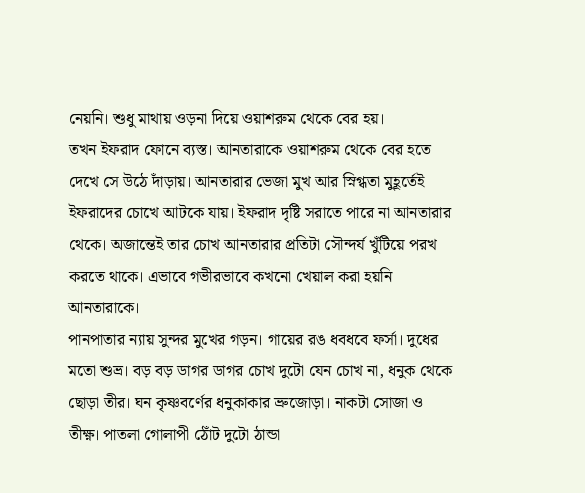নেয়নি। শুধু মাথায় ওড়না দিয়ে ওয়াশরুম থেকে বের হয়।
তখন ইফরাদ ফোনে ব্যস্ত। আনতারাকে ওয়াশরুম থেকে বের হতে দেখে সে উঠে দাঁড়ায়। আনতারার ভেজা মুখ আর স্নিগ্ধতা মুহূর্তেই ইফরাদের চোখে আটকে যায়। ইফরাদ দৃষ্টি সরাতে পারে না আনতারার থেকে। অজান্তেই তার চোখ আনতারার প্রতিটা সৌন্দর্য খুঁটিয়ে পরখ করতে থাকে। এভাবে গভীরভাবে কখনো খেয়াল করা হয়নি আনতারাকে।
পানপাতার ন্যায় সুন্দর মুখের গড়ন। গায়ের রঙ ধবধবে ফর্সা। দুধের মতো শুভ্র। বড় বড় ডাগর ডাগর চোখ দুটো যেন চোখ না, ধনুক থেকে ছোড়া তীর। ঘন কৃষ্ণবর্ণের ধনুকাকার ভ্রুজোড়া। নাকটা সোজা ও তীক্ষ্ণ। পাতলা গোলাপী ঠোঁট দুটো ঠান্ডা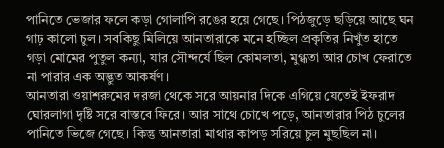পানিতে ভেজার ফলে কড়া গোলাপি রঙের হয়ে গেছে। পিঠজুড়ে ছড়িয়ে আছে ঘন গাঢ় কালো চুল। সবকিছু মিলিয়ে আনতারাকে মনে হচ্ছিল প্রকৃতির নিখুঁত হাতে গড়া মোমের পুতুল কন্যা, যার সৌন্দর্যে ছিল কোমলতা, মুগ্ধতা আর চোখ ফেরাতে না পারার এক অদ্ভুত আকর্ষণ।
আনতারা ওয়াশরুমের দরজা থেকে সরে আয়নার দিকে এগিয়ে যেতেই ইফরাদ ঘোরলাগা দৃষ্টি সরে বাস্তবে ফিরে। আর সাথে চোখে পড়ে, আনতারার পিঠ চুলের পানিতে ভিজে গেছে। কিন্তু আনতারা মাথার কাপড় সরিয়ে চুল মুছছিল না।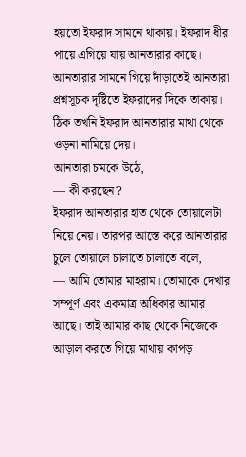হয়তো ইফরাদ সামনে থাকায়। ইফরাদ ধীর পায়ে এগিয়ে যায় আনতারার কাছে। আনতারার সামনে গিয়ে দাঁড়াতেই আনতারা প্রশ্নসূচক দৃষ্টিতে ইফরাদের দিকে তাকায়। ঠিক তখনি ইফরাদ আনতারার মাথা থেকে ওড়না নামিয়ে দেয়।
আনতারা চমকে উঠে,
— কী করছেন?
ইফরাদ আনতারার হাত থেকে তোয়ালেটা নিয়ে নেয়। তারপর আস্তে করে আনতারার চুলে তোয়ালে চালাতে চালাতে বলে,
— আমি তোমার মাহরাম। তোমাকে দেখার সম্পূর্ণ এবং একমাত্র অধিকার আমার আছে। তাই আমার কাছ থেকে নিজেকে আড়াল করতে গিয়ে মাথায় কাপড়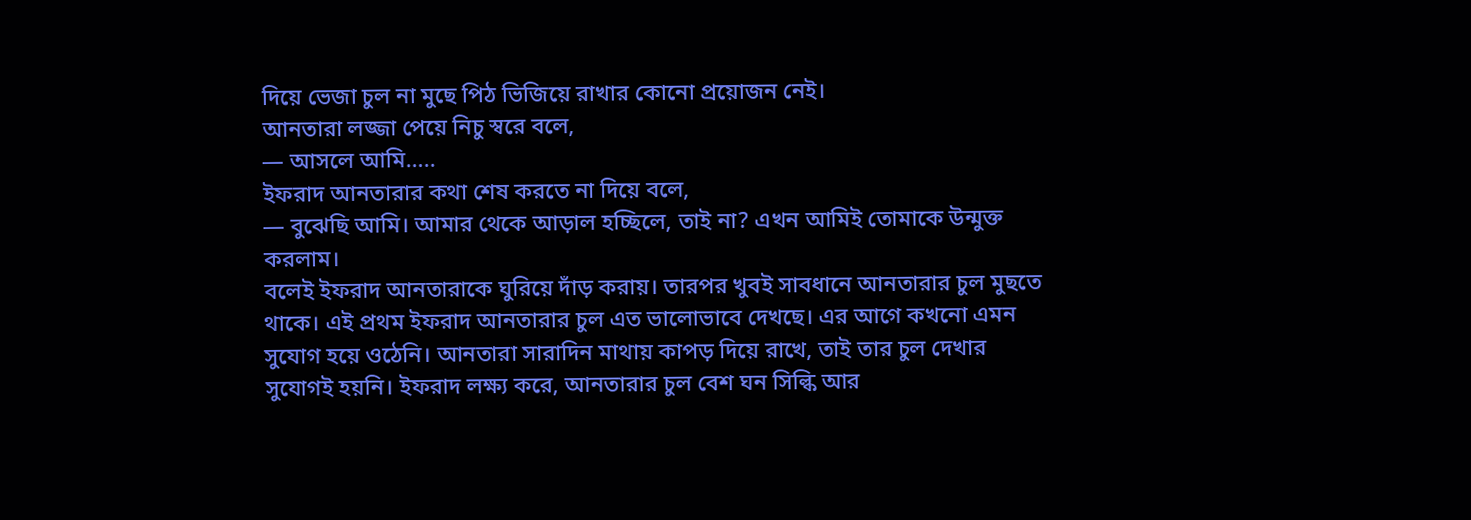দিয়ে ভেজা চুল না মুছে পিঠ ভিজিয়ে রাখার কোনো প্রয়োজন নেই।
আনতারা লজ্জা পেয়ে নিচু স্বরে বলে,
— আসলে আমি…..
ইফরাদ আনতারার কথা শেষ করতে না দিয়ে বলে,
— বুঝেছি আমি। আমার থেকে আড়াল হচ্ছিলে, তাই না? এখন আমিই তোমাকে উন্মুক্ত করলাম।
বলেই ইফরাদ আনতারাকে ঘুরিয়ে দাঁড় করায়। তারপর খুবই সাবধানে আনতারার চুল মুছতে থাকে। এই প্রথম ইফরাদ আনতারার চুল এত ভালোভাবে দেখছে। এর আগে কখনো এমন সুযোগ হয়ে ওঠেনি। আনতারা সারাদিন মাথায় কাপড় দিয়ে রাখে, তাই তার চুল দেখার সুযোগই হয়নি। ইফরাদ লক্ষ্য করে, আনতারার চুল বেশ ঘন সিল্কি আর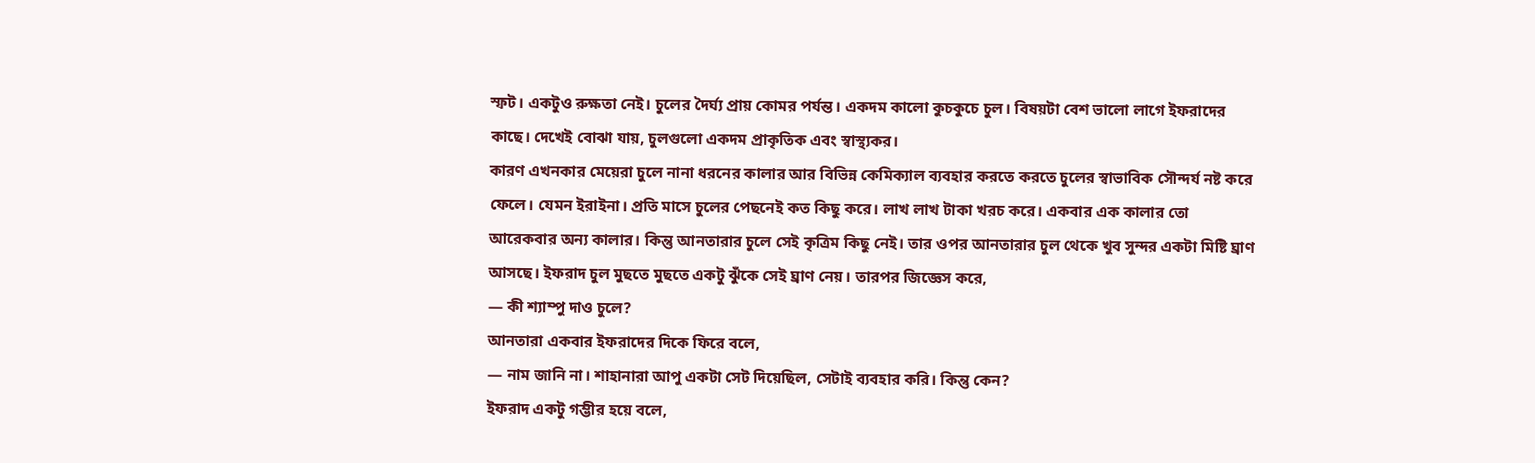স্ফট। একটুও রুক্ষতা নেই। চুলের দৈর্ঘ্য প্রায় কোমর পর্যন্ত। একদম কালো কুচকুচে চুল। বিষয়টা বেশ ভালো লাগে ইফরাদের কাছে। দেখেই বোঝা যায়, চুলগুলো একদম প্রাকৃতিক এবং স্বাস্থ্যকর।
কারণ এখনকার মেয়েরা চুলে নানা ধরনের কালার আর বিভিন্ন কেমিক্যাল ব্যবহার করতে করতে চুলের স্বাভাবিক সৌন্দর্য নষ্ট করে ফেলে। যেমন ইরাইনা। প্রতি মাসে চুলের পেছনেই কত কিছু করে। লাখ লাখ টাকা খরচ করে। একবার এক কালার তো আরেকবার অন্য কালার। কিন্তু আনতারার চুলে সেই কৃত্রিম কিছু নেই। তার ওপর আনতারার চুল থেকে খুব সুন্দর একটা মিষ্টি ঘ্রাণ আসছে। ইফরাদ চুল মুছতে মুছতে একটু ঝুঁকে সেই ঘ্রাণ নেয়। তারপর জিজ্ঞেস করে,
— কী শ্যাম্পু দাও চুলে?
আনতারা একবার ইফরাদের দিকে ফিরে বলে,
— নাম জানি না। শাহানারা আপু একটা সেট দিয়েছিল, সেটাই ব্যবহার করি। কিন্তু কেন?
ইফরাদ একটু গম্ভীর হয়ে বলে,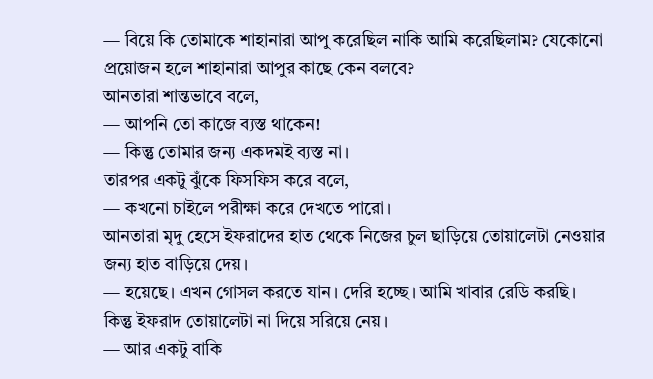— বিয়ে কি তোমাকে শাহানারা আপু করেছিল নাকি আমি করেছিলাম? যেকোনো প্রয়োজন হলে শাহানারা আপুর কাছে কেন বলবে?
আনতারা শান্তভাবে বলে,
— আপনি তো কাজে ব্যস্ত থাকেন!
— কিন্তু তোমার জন্য একদমই ব্যস্ত না।
তারপর একটু ঝুঁকে ফিসফিস করে বলে,
— কখনো চাইলে পরীক্ষা করে দেখতে পারো।
আনতারা মৃদু হেসে ইফরাদের হাত থেকে নিজের চুল ছাড়িয়ে তোয়ালেটা নেওয়ার জন্য হাত বাড়িয়ে দেয়।
— হয়েছে। এখন গোসল করতে যান। দেরি হচ্ছে। আমি খাবার রেডি করছি।
কিন্তু ইফরাদ তোয়ালেটা না দিয়ে সরিয়ে নেয়।
— আর একটু বাকি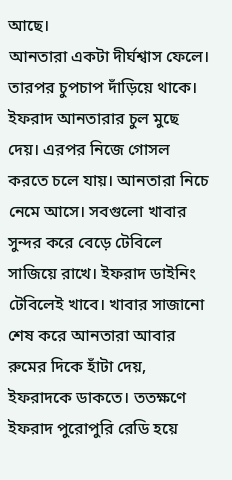আছে।
আনতারা একটা দীর্ঘশ্বাস ফেলে। তারপর চুপচাপ দাঁড়িয়ে থাকে। ইফরাদ আনতারার চুল মুছে দেয়। এরপর নিজে গোসল করতে চলে যায়। আনতারা নিচে নেমে আসে। সবগুলো খাবার সুন্দর করে বেড়ে টেবিলে সাজিয়ে রাখে। ইফরাদ ডাইনিং টেবিলেই খাবে। খাবার সাজানো শেষ করে আনতারা আবার রুমের দিকে হাঁটা দেয়, ইফরাদকে ডাকতে। ততক্ষণে ইফরাদ পুরোপুরি রেডি হয়ে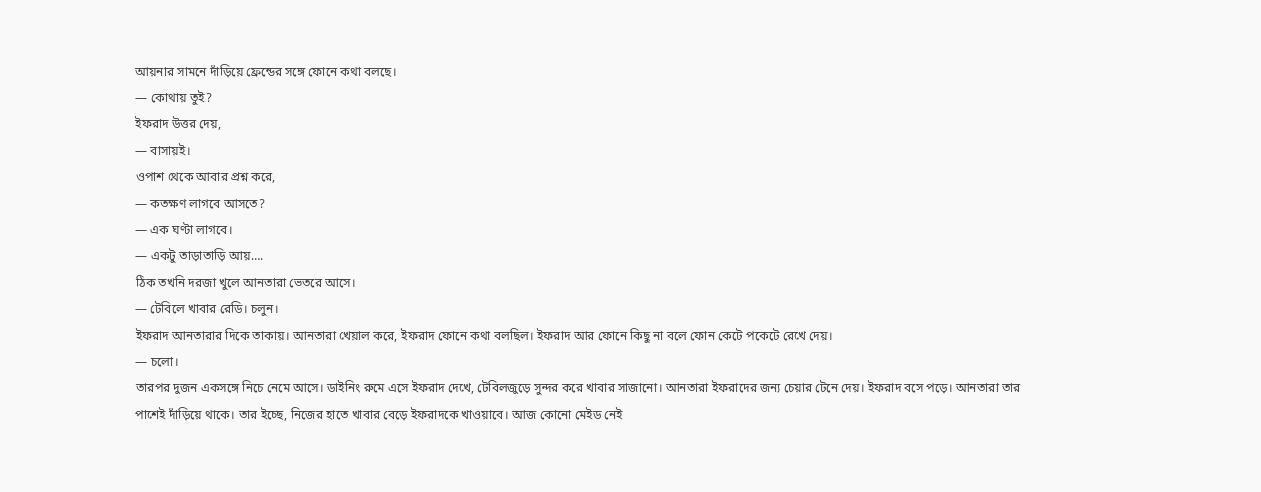আয়নার সামনে দাঁড়িয়ে ফ্রেন্ডের সঙ্গে ফোনে কথা বলছে।
— কোথায় তুই?
ইফরাদ উত্তর দেয়,
— বাসায়ই।
ওপাশ থেকে আবার প্রশ্ন করে,
— কতক্ষণ লাগবে আসতে?
— এক ঘণ্টা লাগবে।
— একটু তাড়াতাড়ি আয়….
ঠিক তখনি দরজা খুলে আনতারা ভেতরে আসে।
— টেবিলে খাবার রেডি। চলুন।
ইফরাদ আনতারার দিকে তাকায়। আনতারা খেয়াল করে, ইফরাদ ফোনে কথা বলছিল। ইফরাদ আর ফোনে কিছু না বলে ফোন কেটে পকেটে রেখে দেয়।
— চলো।
তারপর দুজন একসঙ্গে নিচে নেমে আসে। ডাইনিং রুমে এসে ইফরাদ দেখে, টেবিলজুড়ে সুন্দর করে খাবার সাজানো। আনতারা ইফরাদের জন্য চেয়ার টেনে দেয়। ইফরাদ বসে পড়ে। আনতারা তার পাশেই দাঁড়িয়ে থাকে। তার ইচ্ছে, নিজের হাতে খাবার বেড়ে ইফরাদকে খাওয়াবে। আজ কোনো মেইড নেই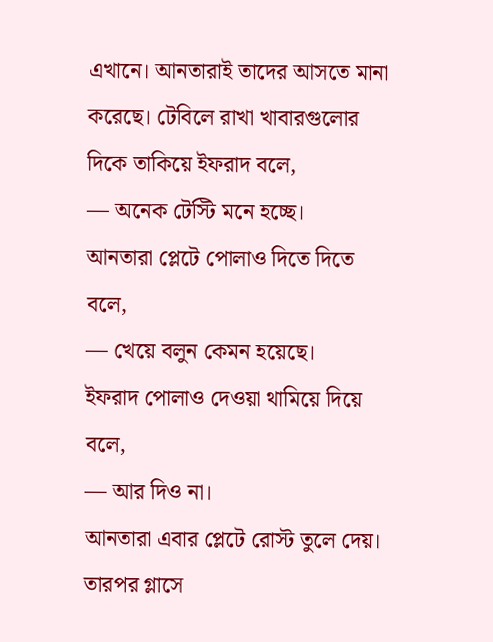এখানে। আনতারাই তাদের আসতে মানা করেছে। টেবিলে রাখা খাবারগুলোর দিকে তাকিয়ে ইফরাদ বলে,
— অনেক টেস্টি মনে হচ্ছে।
আনতারা প্লেটে পোলাও দিতে দিতে বলে,
— খেয়ে বলুন কেমন হয়েছে।
ইফরাদ পোলাও দেওয়া থামিয়ে দিয়ে বলে,
— আর দিও না।
আনতারা এবার প্লেটে রোস্ট তুলে দেয়। তারপর গ্লাসে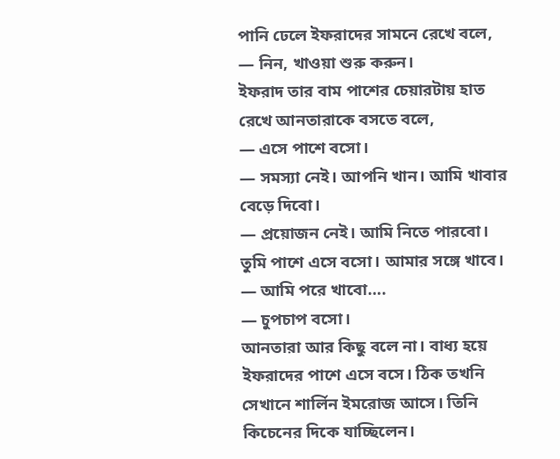পানি ঢেলে ইফরাদের সামনে রেখে বলে,
— নিন, খাওয়া শুরু করুন।
ইফরাদ তার বাম পাশের চেয়ারটায় হাত রেখে আনতারাকে বসতে বলে,
— এসে পাশে বসো।
— সমস্যা নেই। আপনি খান। আমি খাবার বেড়ে দিবো।
— প্রয়োজন নেই। আমি নিতে পারবো। তুমি পাশে এসে বসো। আমার সঙ্গে খাবে।
— আমি পরে খাবো….
— চুপচাপ বসো।
আনতারা আর কিছু বলে না। বাধ্য হয়ে ইফরাদের পাশে এসে বসে। ঠিক তখনি সেখানে শার্লিন ইমরোজ আসে। তিনি কিচেনের দিকে যাচ্ছিলেন।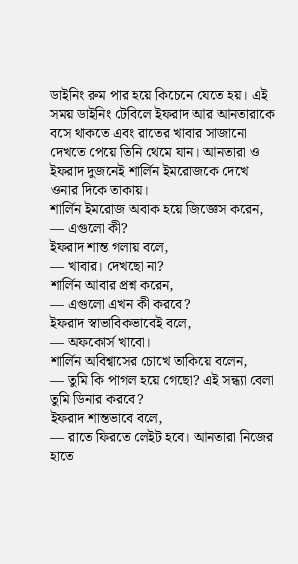ডাইনিং রুম পার হয়ে কিচেনে যেতে হয়। এই সময় ডাইনিং টেবিলে ইফরাদ আর আনতারাকে বসে থাকতে এবং রাতের খাবার সাজানো দেখতে পেয়ে তিনি থেমে যান। আনতারা ও ইফরাদ দুজনেই শার্লিন ইমরোজকে দেখে ওনার দিকে তাকায়।
শার্লিন ইমরোজ অবাক হয়ে জিজ্ঞেস করেন,
— এগুলো কী?
ইফরাদ শান্ত গলায় বলে,
— খাবার। দেখছো না?
শার্লিন আবার প্রশ্ন করেন,
— এগুলো এখন কী করবে?
ইফরাদ স্বাভাবিকভাবেই বলে,
— অফকোর্স খাবো।
শার্লিন অবিশ্বাসের চোখে তাকিয়ে বলেন,
— তুমি কি পাগল হয়ে গেছো? এই সন্ধ্যা বেলা তুমি ডিনার করবে?
ইফরাদ শান্তভাবে বলে,
— রাতে ফিরতে লেইট হবে। আনতারা নিজের হাতে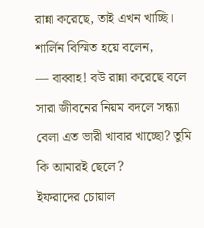রান্না করেছে, তাই এখন খাচ্ছি।
শার্লিন বিস্মিত হয়ে বলেন,
— বাব্বাহ! বউ রান্না করেছে বলে সারা জীবনের নিয়ম বদলে সন্ধ্যা বেলা এত ভারী খাবার খাচ্ছো? তুমি কি আমারই ছেলে?
ইফরাদের চোয়াল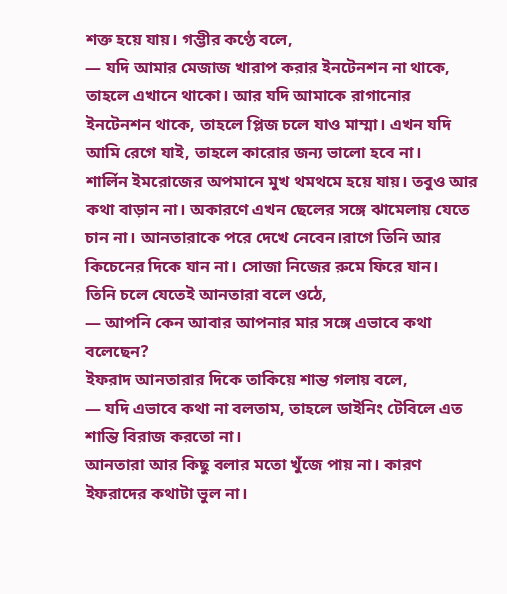শক্ত হয়ে যায়। গম্ভীর কণ্ঠে বলে,
— যদি আমার মেজাজ খারাপ করার ইনটেনশন না থাকে, তাহলে এখানে থাকো। আর যদি আমাকে রাগানোর ইনটেনশন থাকে, তাহলে প্লিজ চলে যাও মাম্মা। এখন যদি আমি রেগে যাই, তাহলে কারোর জন্য ভালো হবে না।
শার্লিন ইমরোজের অপমানে মুখ থমথমে হয়ে যায়। তবুও আর কথা বাড়ান না। অকারণে এখন ছেলের সঙ্গে ঝামেলায় যেতে চান না। আনতারাকে পরে দেখে নেবেন।রাগে তিনি আর কিচেনের দিকে যান না। সোজা নিজের রুমে ফিরে যান।
তিনি চলে যেতেই আনতারা বলে ওঠে,
— আপনি কেন আবার আপনার মার সঙ্গে এভাবে কথা বলেছেন?
ইফরাদ আনতারার দিকে তাকিয়ে শান্ত গলায় বলে,
— যদি এভাবে কথা না বলতাম, তাহলে ডাইনিং টেবিলে এত শান্তি বিরাজ করতো না।
আনতারা আর কিছু বলার মতো খুঁজে পায় না। কারণ ইফরাদের কথাটা ভুল না।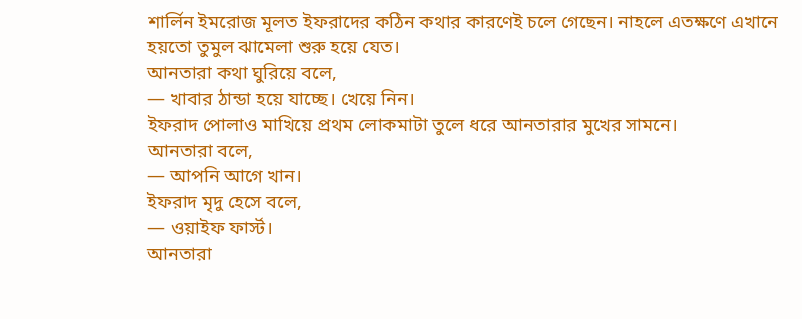শার্লিন ইমরোজ মূলত ইফরাদের কঠিন কথার কারণেই চলে গেছেন। নাহলে এতক্ষণে এখানে হয়তো তুমুল ঝামেলা শুরু হয়ে যেত।
আনতারা কথা ঘুরিয়ে বলে,
— খাবার ঠান্ডা হয়ে যাচ্ছে। খেয়ে নিন।
ইফরাদ পোলাও মাখিয়ে প্রথম লোকমাটা তুলে ধরে আনতারার মুখের সামনে।
আনতারা বলে,
— আপনি আগে খান।
ইফরাদ মৃদু হেসে বলে,
— ওয়াইফ ফার্স্ট।
আনতারা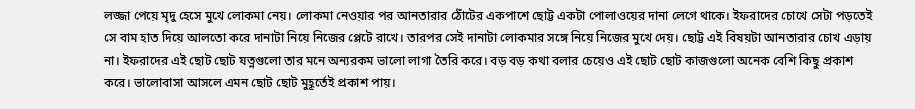লজ্জা পেয়ে মৃদু হেসে মুখে লোকমা নেয়। লোকমা নেওয়ার পর আনতারার ঠোঁটের একপাশে ছোট্ট একটা পোলাওয়ের দানা লেগে থাকে। ইফরাদের চোখে সেটা পড়তেই সে বাম হাত দিয়ে আলতো করে দানাটা নিয়ে নিজের প্লেটে রাখে। তারপর সেই দানাটা লোকমার সঙ্গে নিয়ে নিজের মুখে দেয়। ছোট্ট এই বিষয়টা আনতারার চোখ এড়ায় না। ইফরাদের এই ছোট ছোট যত্নগুলো তার মনে অন্যরকম ভালো লাগা তৈরি করে। বড় বড় কথা বলার চেয়েও এই ছোট ছোট কাজগুলো অনেক বেশি কিছু প্রকাশ করে। ভালোবাসা আসলে এমন ছোট ছোট মুহূর্তেই প্রকাশ পায়।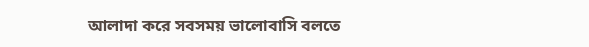আলাদা করে সবসময় ভালোবাসি বলতে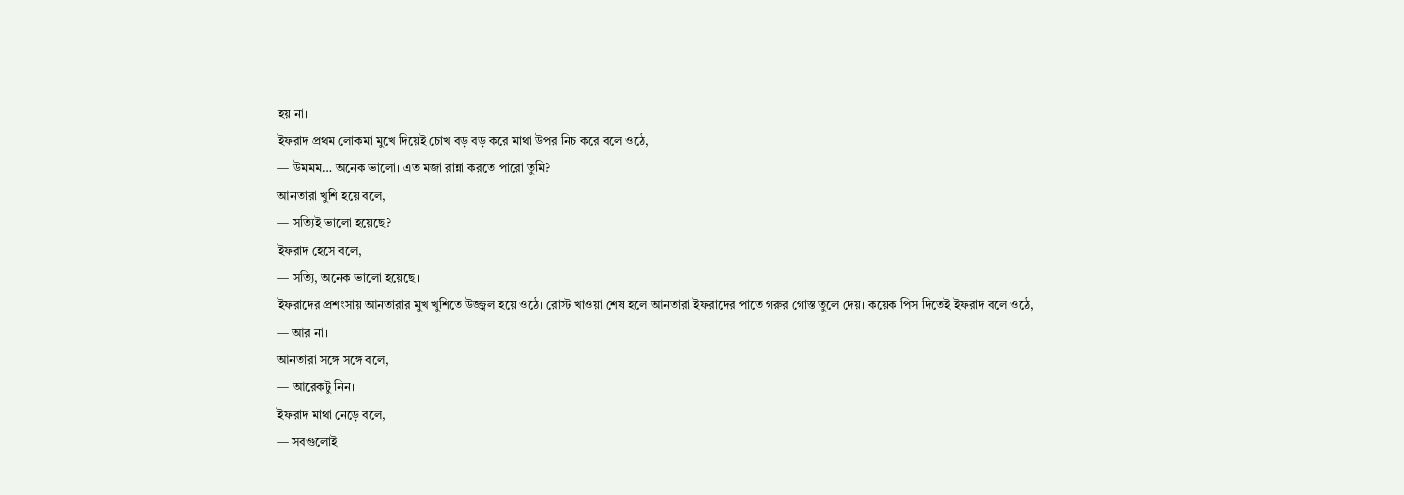হয় না।
ইফরাদ প্রথম লোকমা মুখে দিয়েই চোখ বড় বড় করে মাথা উপর নিচ করে বলে ওঠে,
— উমমম… অনেক ভালো। এত মজা রান্না করতে পারো তুমি?
আনতারা খুশি হয়ে বলে,
— সত্যিই ভালো হয়েছে?
ইফরাদ হেসে বলে,
— সত্যি, অনেক ভালো হয়েছে।
ইফরাদের প্রশংসায় আনতারার মুখ খুশিতে উজ্জ্বল হয়ে ওঠে। রোস্ট খাওয়া শেষ হলে আনতারা ইফরাদের পাতে গরুর গোস্ত তুলে দেয়। কয়েক পিস দিতেই ইফরাদ বলে ওঠে,
— আর না।
আনতারা সঙ্গে সঙ্গে বলে,
— আরেকটু নিন।
ইফরাদ মাথা নেড়ে বলে,
— সবগুলোই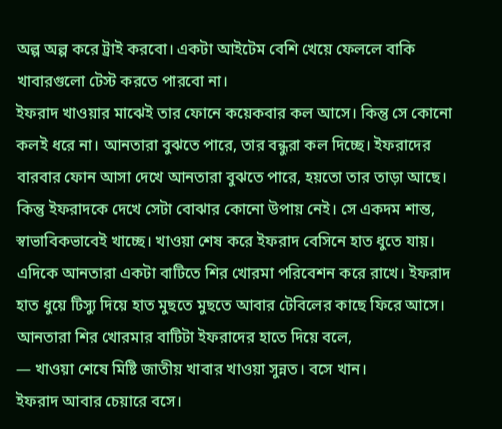অল্প অল্প করে ট্রাই করবো। একটা আইটেম বেশি খেয়ে ফেললে বাকি খাবারগুলো টেস্ট করতে পারবো না।
ইফরাদ খাওয়ার মাঝেই তার ফোনে কয়েকবার কল আসে। কিন্তু সে কোনো কলই ধরে না। আনতারা বুঝতে পারে, তার বন্ধুরা কল দিচ্ছে। ইফরাদের বারবার ফোন আসা দেখে আনতারা বুঝতে পারে, হয়তো তার তাড়া আছে। কিন্তু ইফরাদকে দেখে সেটা বোঝার কোনো উপায় নেই। সে একদম শান্ত, স্বাভাবিকভাবেই খাচ্ছে। খাওয়া শেষ করে ইফরাদ বেসিনে হাত ধুতে যায়। এদিকে আনতারা একটা বাটিতে শির খোরমা পরিবেশন করে রাখে। ইফরাদ হাত ধুয়ে টিস্যু দিয়ে হাত মুছতে মুছতে আবার টেবিলের কাছে ফিরে আসে।
আনতারা শির খোরমার বাটিটা ইফরাদের হাতে দিয়ে বলে,
— খাওয়া শেষে মিষ্টি জাতীয় খাবার খাওয়া সুন্নত। বসে খান।
ইফরাদ আবার চেয়ারে বসে।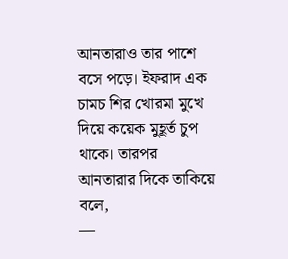আনতারাও তার পাশে বসে পড়ে। ইফরাদ এক চামচ শির খোরমা মুখে দিয়ে কয়েক মুহূর্ত চুপ থাকে। তারপর আনতারার দিকে তাকিয়ে বলে,
—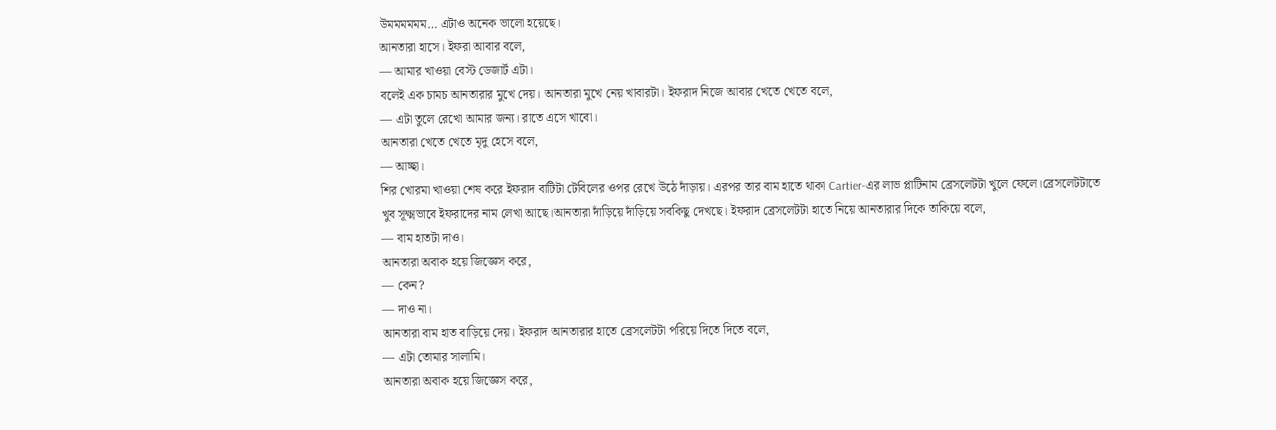উমমমমমম… এটাও অনেক ভালো হয়েছে।
আনতারা হাসে। ইফরা আবার বলে,
— আমার খাওয়া বেস্ট ডেজার্ট এটা।
বলেই এক চামচ আনতারার মুখে দেয়। আনতারা মুখে নেয় খাবারটা। ইফরাদ নিজে আবার খেতে খেতে বলে,
— এটা তুলে রেখো আমার জন্য। রাতে এসে খাবো।
আনতারা খেতে খেতে মৃদু হেসে বলে,
— আচ্ছা।
শির খোরমা খাওয়া শেষ করে ইফরাদ বাটিটা টেবিলের ওপর রেখে উঠে দাঁড়ায়। এরপর তার বাম হাতে থাকা Cartier-এর লাভ প্লাটিনাম ব্রেসলেটটা খুলে ফেলে।ব্রেসলেটটাতে খুব সূক্ষ্মভাবে ইফরাদের নাম লেখা আছে।আনতারা দাঁড়িয়ে দাঁড়িয়ে সবকিছু দেখছে। ইফরাদ ব্রেসলেটটা হাতে নিয়ে আনতারার দিকে তাকিয়ে বলে,
— বাম হাতটা দাও।
আনতারা অবাক হয়ে জিজ্ঞেস করে,
— কেন?
— দাও না।
আনতারা বাম হাত বাড়িয়ে দেয়। ইফরাদ আনতারার হাতে ব্রেসলেটটা পরিয়ে দিতে দিতে বলে,
— এটা তোমার সালামি।
আনতারা অবাক হয়ে জিজ্ঞেস করে,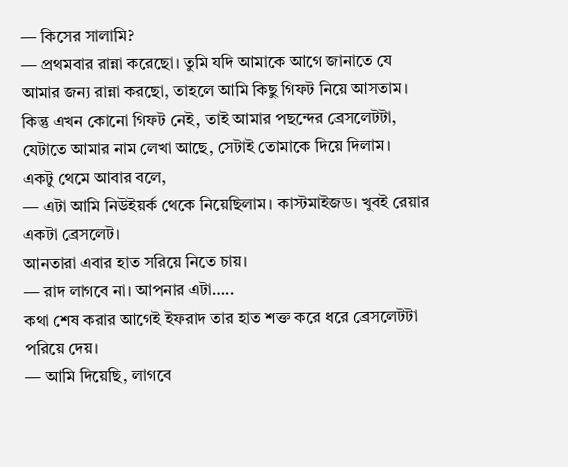— কিসের সালামি?
— প্রথমবার রান্না করেছো। তুমি যদি আমাকে আগে জানাতে যে আমার জন্য রান্না করছো, তাহলে আমি কিছু গিফট নিয়ে আসতাম। কিন্তু এখন কোনো গিফট নেই, তাই আমার পছন্দের ব্রেসলেটটা, যেটাতে আমার নাম লেখা আছে, সেটাই তোমাকে দিয়ে দিলাম।
একটু থেমে আবার বলে,
— এটা আমি নিউইয়র্ক থেকে নিয়েছিলাম। কাস্টমাইজড। খুবই রেয়ার একটা ব্রেসলেট।
আনতারা এবার হাত সরিয়ে নিতে চায়।
— রাদ লাগবে না। আপনার এটা…..
কথা শেষ করার আগেই ইফরাদ তার হাত শক্ত করে ধরে ব্রেসলেটটা পরিয়ে দেয়।
— আমি দিয়েছি, লাগবে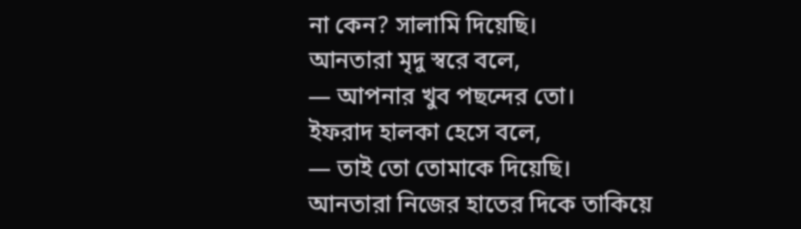না কেন? সালামি দিয়েছি।
আনতারা মৃদু স্বরে বলে,
— আপনার খুব পছন্দের তো।
ইফরাদ হালকা হেসে বলে,
— তাই তো তোমাকে দিয়েছি।
আনতারা নিজের হাতের দিকে তাকিয়ে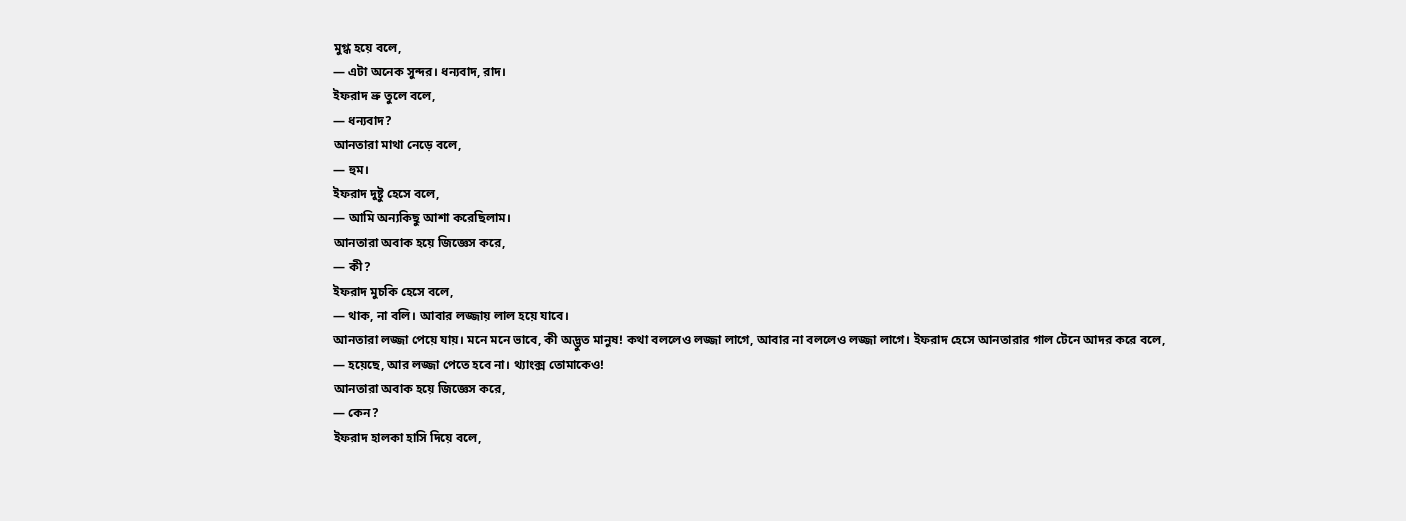মুগ্ধ হয়ে বলে,
— এটা অনেক সুন্দর। ধন্যবাদ, রাদ।
ইফরাদ ভ্রু তুলে বলে,
— ধন্যবাদ?
আনতারা মাথা নেড়ে বলে,
— হুম।
ইফরাদ দুষ্টু হেসে বলে,
— আমি অন্যকিছু আশা করেছিলাম।
আনতারা অবাক হয়ে জিজ্ঞেস করে,
— কী?
ইফরাদ মুচকি হেসে বলে,
— থাক, না বলি। আবার লজ্জায় লাল হয়ে যাবে।
আনতারা লজ্জা পেয়ে যায়। মনে মনে ভাবে, কী অদ্ভুত মানুষ! কথা বললেও লজ্জা লাগে, আবার না বললেও লজ্জা লাগে। ইফরাদ হেসে আনতারার গাল টেনে আদর করে বলে,
— হয়েছে, আর লজ্জা পেতে হবে না। থ্যাংক্স তোমাকেও!
আনতারা অবাক হয়ে জিজ্ঞেস করে,
— কেন?
ইফরাদ হালকা হাসি দিয়ে বলে,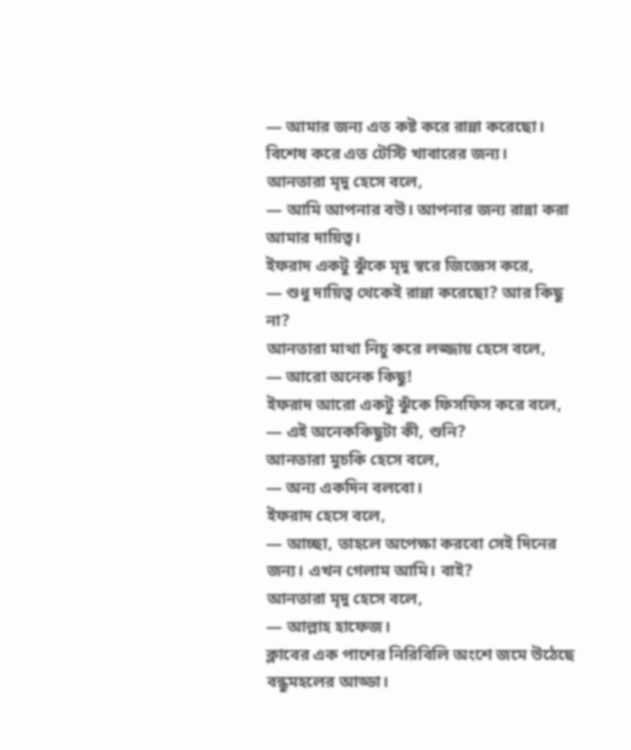— আমার জন্য এত কষ্ট করে রান্না করেছো। বিশেষ করে এত টেস্টি খাবারের জন্য।
আনতারা মৃদু হেসে বলে,
— আমি আপনার বউ। আপনার জন্য রান্না করা আমার দায়িত্ব।
ইফরাদ একটু ঝুঁকে মৃদু স্বরে জিজ্ঞেস করে,
— শুধু দায়িত্ব থেকেই রান্না করেছো? আর কিছু না?
আনতারা মাথা নিচু করে লজ্জায় হেসে বলে,
— আরো অনেক কিছু!
ইফরাদ আরো একটু ঝুঁকে ফিসফিস করে বলে,
— এই অনেককিছুটা কী, শুনি?
আনতারা মুচকি হেসে বলে,
— অন্য একদিন বলবো।
ইফরাদ হেসে বলে,
— আচ্ছা, তাহলে অপেক্ষা করবো সেই দিনের জন্য। এখন গেলাম আমি। বাই?
আনতারা মৃদু হেসে বলে,
— আল্লাহ হাফেজ।
ক্লাবের এক পাশের নিরিবিলি অংশে জমে উঠেছে বন্ধুমহলের আড্ডা।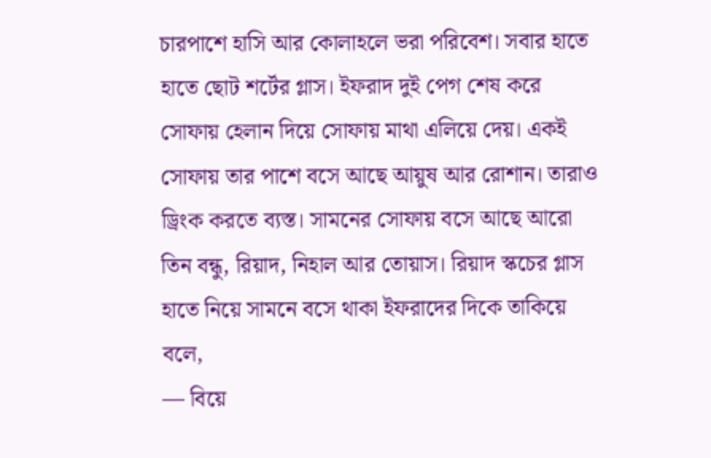চারপাশে হাসি আর কোলাহলে ভরা পরিবেশ। সবার হাতে হাতে ছোট শর্টের গ্লাস। ইফরাদ দুই পেগ শেষ করে সোফায় হেলান দিয়ে সোফায় মাথা এলিয়ে দেয়। একই সোফায় তার পাশে বসে আছে আয়ুষ আর রোশান। তারাও ড্রিংক করতে ব্যস্ত। সামনের সোফায় বসে আছে আরো তিন বন্ধু, রিয়াদ, নিহাল আর তোয়াস। রিয়াদ স্কচের গ্লাস হাতে নিয়ে সামনে বসে থাকা ইফরাদের দিকে তাকিয়ে বলে,
— বিয়ে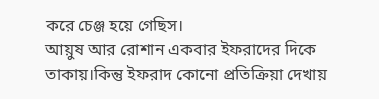করে চেঞ্জ হয়ে গেছিস।
আয়ুষ আর রোশান একবার ইফরাদের দিকে তাকায়।কিন্তু ইফরাদ কোনো প্রতিক্রিয়া দেখায়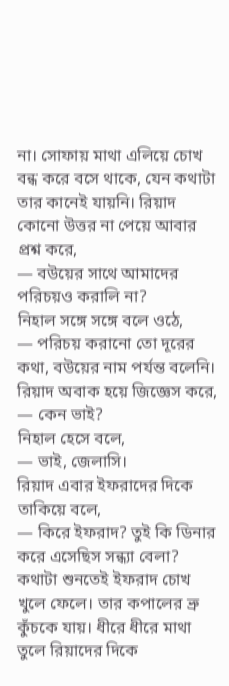না। সোফায় মাথা এলিয়ে চোখ বন্ধ করে বসে থাকে, যেন কথাটা তার কানেই যায়নি। রিয়াদ কোনো উত্তর না পেয়ে আবার প্রশ্ন করে,
— বউয়ের সাথে আমাদের পরিচয়ও করালি না?
নিহাল সঙ্গে সঙ্গে বলে ওঠে,
— পরিচয় করানো তো দূরের কথা, বউয়ের নাম পর্যন্ত বলেনি।
রিয়াদ অবাক হয়ে জিজ্ঞেস করে,
— কেন ভাই?
নিহাল হেসে বলে,
— ভাই, জেলাসি।
রিয়াদ এবার ইফরাদের দিকে তাকিয়ে বলে,
— কিরে ইফরাদ? তুই কি ডিনার করে এসেছিস সন্ধ্যা বেলা?
কথাটা শুনতেই ইফরাদ চোখ খুলে ফেলে। তার কপালের ভ্রু কুঁচকে যায়। ধীরে ধীরে মাথা তুলে রিয়াদের দিকে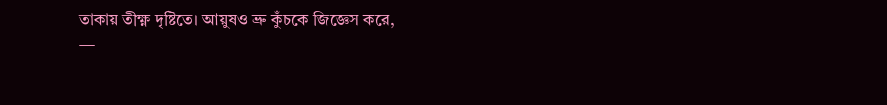তাকায় তীক্ষ্ণ দৃষ্টিতে। আয়ুষও ভ্রু কুঁচকে জিজ্ঞেস করে,
—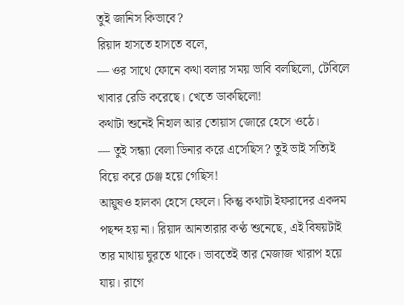তুই জানিস কিভাবে?
রিয়াদ হাসতে হাসতে বলে,
— ওর সাথে ফোনে কথা বলার সময় ভাবি বলছিলো, টেবিলে খাবার রেডি করেছে। খেতে ডাকছিলো!
কথাটা শুনেই নিহাল আর তোয়াস জোরে হেসে ওঠে।
— তুই সন্ধ্যা বেলা ডিনার করে এসেছিস? তুই ভাই সত্যিই বিয়ে করে চেঞ্জ হয়ে গেছিস!
আয়ুষও হালকা হেসে ফেলে। কিন্তু কথাটা ইফরাদের একদম পছন্দ হয় না। রিয়াদ আনতারার কণ্ঠ শুনেছে, এই বিষয়টাই তার মাথায় ঘুরতে থাকে। ভাবতেই তার মেজাজ খারাপ হয়ে যায়। রাগে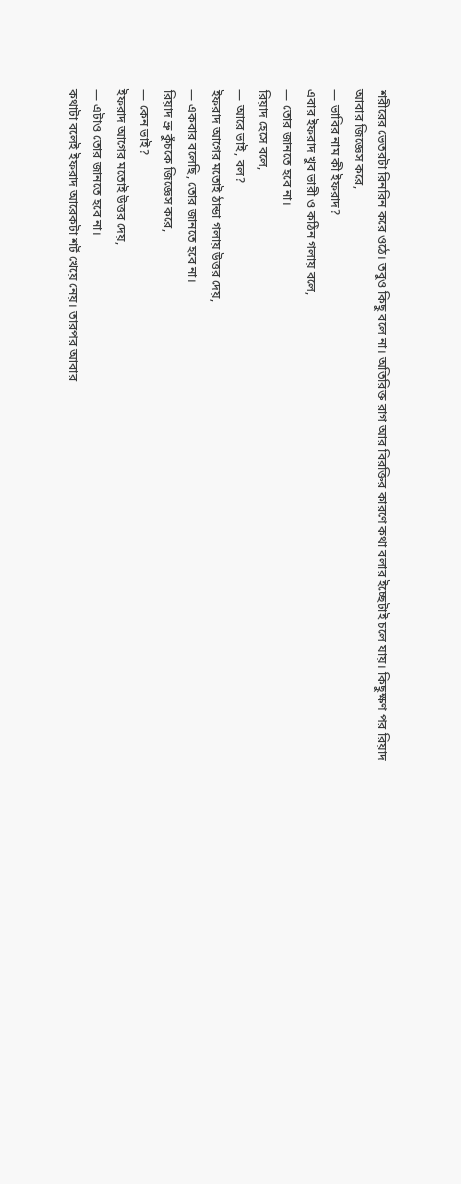শরীরের ভেতরটা রিনরিন করে ওঠে। তবুও কিছু বলে না। অতিরিক্ত রাগ আর বিরক্তির কারণে কথা বলার ইচ্ছেটাই চলে যায়। কিছুক্ষণ পর রিয়াদ আবার জিজ্ঞেস করে,
— ভাবির নাম কী ইফরাদ?
এবার ইফরাদ খুব ভারী ও কঠিন গলায় বলে,
— তোর জানতে হবে না।
রিয়াদ হেসে বলে,
— আরে ভাই, বল?
ইফরাদ আগের মতোই ঠান্ডা গলায় উত্তর দেয়,
— একবার বলেছি, তোর জানতে হবে না।
রিয়াদ ভ্রু কুঁচকে জিজ্ঞেস করে,
— কেন ভাই?
ইফরাদ আগের মতোই উত্তর দেয়,
— এটাও তোর জানতে হবে না।
কথাটা বলেই ইফরাদ আরেকটা শর্ট খেয়ে নেয়। তারপর আবার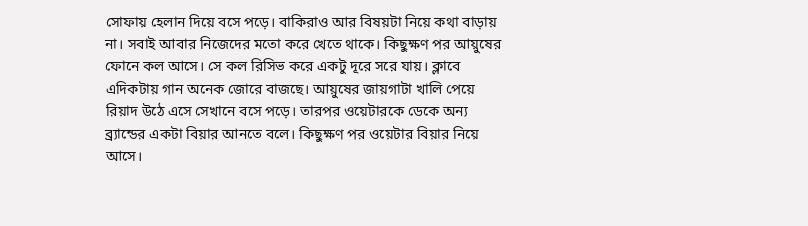সোফায় হেলান দিয়ে বসে পড়ে। বাকিরাও আর বিষয়টা নিয়ে কথা বাড়ায় না। সবাই আবার নিজেদের মতো করে খেতে থাকে। কিছুক্ষণ পর আয়ুষের ফোনে কল আসে। সে কল রিসিভ করে একটু দূরে সরে যায়। ক্লাবে এদিকটায় গান অনেক জোরে বাজছে। আয়ুষের জায়গাটা খালি পেয়ে রিয়াদ উঠে এসে সেখানে বসে পড়ে। তারপর ওয়েটারকে ডেকে অন্য ব্র্যান্ডের একটা বিয়ার আনতে বলে। কিছুক্ষণ পর ওয়েটার বিয়ার নিয়ে আসে।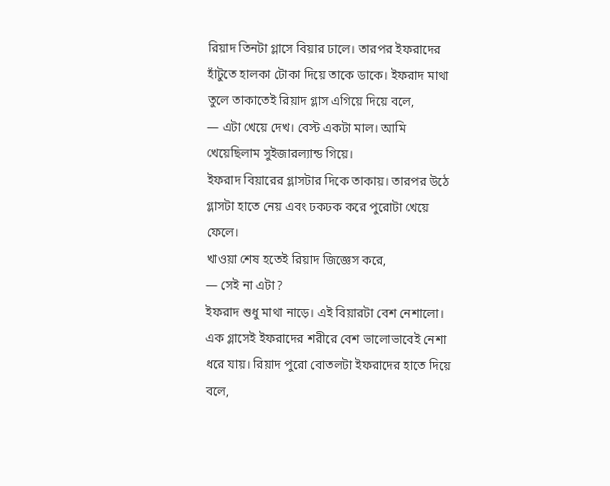রিয়াদ তিনটা গ্লাসে বিয়ার ঢালে। তারপর ইফরাদের হাঁটুতে হালকা টোকা দিয়ে তাকে ডাকে। ইফরাদ মাথা তুলে তাকাতেই রিয়াদ গ্লাস এগিয়ে দিয়ে বলে,
— এটা খেয়ে দেখ। বেস্ট একটা মাল। আমি খেয়েছিলাম সুইজারল্যান্ড গিয়ে।
ইফরাদ বিয়ারের গ্লাসটার দিকে তাকায়। তারপর উঠে গ্লাসটা হাতে নেয় এবং ঢকঢক করে পুরোটা খেয়ে ফেলে।
খাওয়া শেষ হতেই রিয়াদ জিজ্ঞেস করে,
— সেই না এটা?
ইফরাদ শুধু মাথা নাড়ে। এই বিয়ারটা বেশ নেশালো। এক গ্লাসেই ইফরাদের শরীরে বেশ ভালোভাবেই নেশা ধরে যায়। রিয়াদ পুরো বোতলটা ইফরাদের হাতে দিয়ে বলে,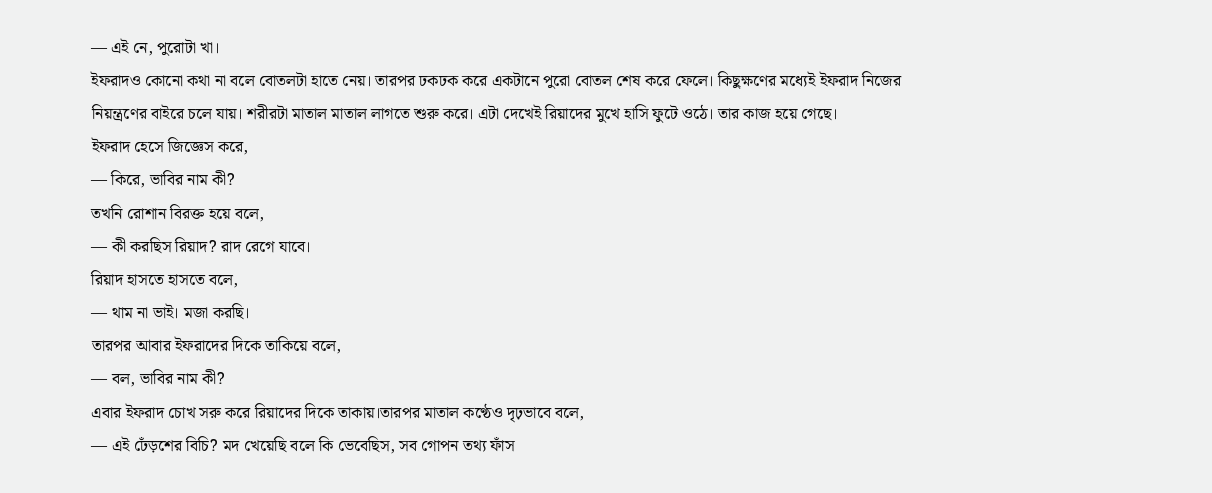— এই নে, পুরোটা খা।
ইফরাদও কোনো কথা না বলে বোতলটা হাতে নেয়। তারপর ঢকঢক করে একটানে পুরো বোতল শেষ করে ফেলে। কিছুক্ষণের মধ্যেই ইফরাদ নিজের নিয়ন্ত্রণের বাইরে চলে যায়। শরীরটা মাতাল মাতাল লাগতে শুরু করে। এটা দেখেই রিয়াদের মুখে হাসি ফুটে ওঠে। তার কাজ হয়ে গেছে।
ইফরাদ হেসে জিজ্ঞেস করে,
— কিরে, ভাবির নাম কী?
তখনি রোশান বিরক্ত হয়ে বলে,
— কী করছিস রিয়াদ? রাদ রেগে যাবে।
রিয়াদ হাসতে হাসতে বলে,
— থাম না ভাই। মজা করছি।
তারপর আবার ইফরাদের দিকে তাকিয়ে বলে,
— বল, ভাবির নাম কী?
এবার ইফরাদ চোখ সরু করে রিয়াদের দিকে তাকায়।তারপর মাতাল কণ্ঠেও দৃঢ়ভাবে বলে,
— এই ঢেঁড়শের বিচি? মদ খেয়েছি বলে কি ভেবেছিস, সব গোপন তথ্য ফাঁস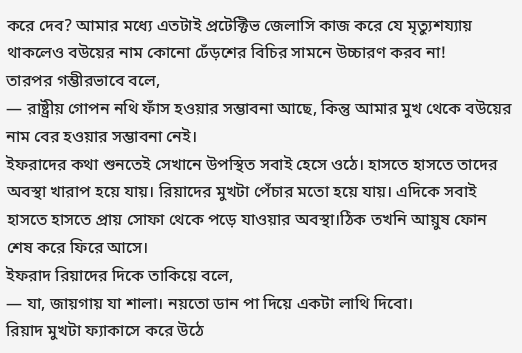করে দেব? আমার মধ্যে এতটাই প্রটেক্টিভ জেলাসি কাজ করে যে মৃত্যুশয্যায় থাকলেও বউয়ের নাম কোনো ঢেঁড়শের বিচির সামনে উচ্চারণ করব না!
তারপর গম্ভীরভাবে বলে,
— রাষ্ট্রীয় গোপন নথি ফাঁস হওয়ার সম্ভাবনা আছে, কিন্তু আমার মুখ থেকে বউয়ের নাম বের হওয়ার সম্ভাবনা নেই।
ইফরাদের কথা শুনতেই সেখানে উপস্থিত সবাই হেসে ওঠে। হাসতে হাসতে তাদের অবস্থা খারাপ হয়ে যায়। রিয়াদের মুখটা পেঁচার মতো হয়ে যায়। এদিকে সবাই হাসতে হাসতে প্রায় সোফা থেকে পড়ে যাওয়ার অবস্থা।ঠিক তখনি আয়ুষ ফোন শেষ করে ফিরে আসে।
ইফরাদ রিয়াদের দিকে তাকিয়ে বলে,
— যা, জায়গায় যা শালা। নয়তো ডান পা দিয়ে একটা লাথি দিবো।
রিয়াদ মুখটা ফ্যাকাসে করে উঠে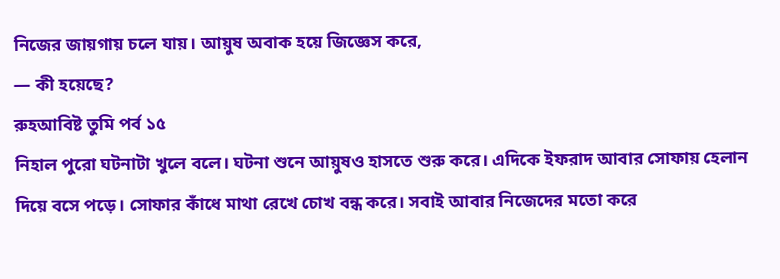নিজের জায়গায় চলে যায়। আয়ুষ অবাক হয়ে জিজ্ঞেস করে,
— কী হয়েছে?
রুহআবিষ্ট তুমি পর্ব ১৫
নিহাল পুরো ঘটনাটা খুলে বলে। ঘটনা শুনে আয়ুষও হাসতে শুরু করে। এদিকে ইফরাদ আবার সোফায় হেলান দিয়ে বসে পড়ে। সোফার কাঁধে মাথা রেখে চোখ বন্ধ করে। সবাই আবার নিজেদের মতো করে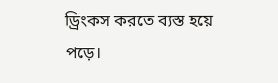ড্রিংকস করতে ব্যস্ত হয়ে পড়ে।